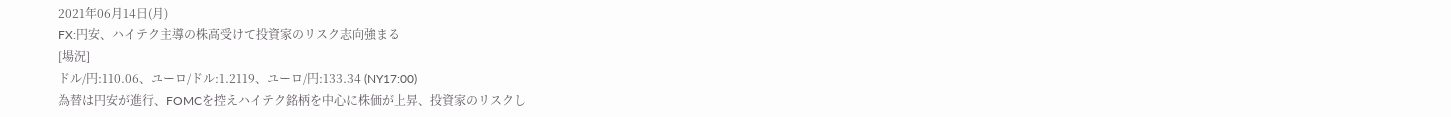2021年06月14日(月)
FX:円安、ハイテク主導の株高受けて投資家のリスク志向強まる
[場況]
ドル/円:110.06、ユーロ/ドル:1.2119、ユーロ/円:133.34 (NY17:00)
為替は円安が進行、FOMCを控えハイテク銘柄を中心に株価が上昇、投資家のリスクし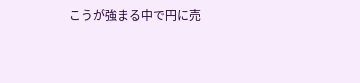こうが強まる中で円に売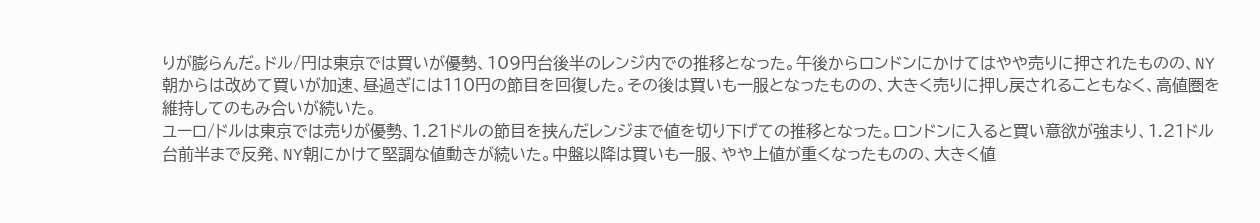りが膨らんだ。ドル/円は東京では買いが優勢、109円台後半のレンジ内での推移となった。午後からロンドンにかけてはやや売りに押されたものの、NY朝からは改めて買いが加速、昼過ぎには110円の節目を回復した。その後は買いも一服となったものの、大きく売りに押し戻されることもなく、高値圏を維持してのもみ合いが続いた。
ユーロ/ドルは東京では売りが優勢、1.21ドルの節目を挟んだレンジまで値を切り下げての推移となった。ロンドンに入ると買い意欲が強まり、1.21ドル台前半まで反発、NY朝にかけて堅調な値動きが続いた。中盤以降は買いも一服、やや上値が重くなったものの、大きく値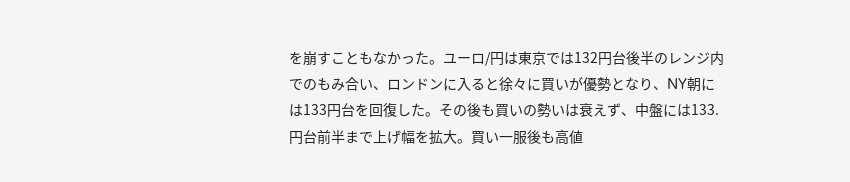を崩すこともなかった。ユーロ/円は東京では132円台後半のレンジ内でのもみ合い、ロンドンに入ると徐々に買いが優勢となり、NY朝には133円台を回復した。その後も買いの勢いは衰えず、中盤には133.円台前半まで上げ幅を拡大。買い一服後も高値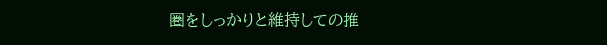圏をしっかりと維持しての推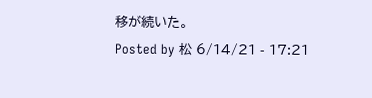移が続いた。
Posted by 松 6/14/21 - 17:21